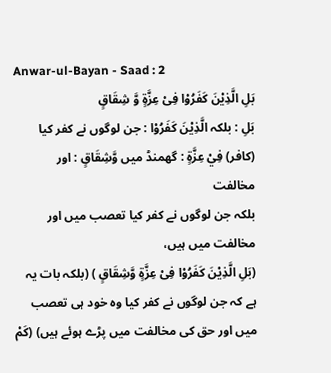Anwar-ul-Bayan - Saad : 2
بَلِ الَّذِیْنَ كَفَرُوْا فِیْ عِزَّةٍ وَّ شِقَاقٍ
بَلِ : بلکہ الَّذِيْنَ كَفَرُوْا : جن لوگوں نے کفر کیا (کافر) فِيْ عِزَّةٍ : گھمنڈ میں وَّشِقَاقٍ : اور مخالفت
بلکہ جن لوگوں نے کفر کیا تعصب میں اور مخالفت میں ہیں،
(بَلِ الَّذِیْنَ کَفَرُوْا فِیْ عِزَّۃٍ وَّشِقَاقٍ ) (بلکہ بات یہ ہے کہ جن لوگوں نے کفر کیا وہ خود ہی تعصب میں اور حق کی مخالفت میں پڑے ہوئے ہیں) (کَمْ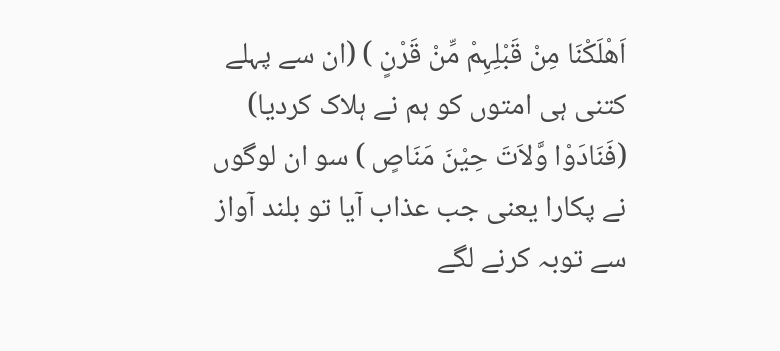اَھْلَکْنَا مِنْ قَبْلِہِمْ مِّنْ قَرْنٍ ) (ان سے پہلے کتنی ہی امتوں کو ہم نے ہلاک کردیا) (فَنَادَوْا وَّلاَتَ حِیْنَ مَنَاصٍ ) سو ان لوگوں نے پکارا یعنی جب عذاب آیا تو بلند آواز سے توبہ کرنے لگے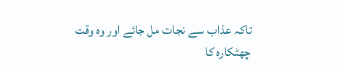تاکہ عذاب سے نجات مل جائے اور وہ وقت چھٹکارہ کا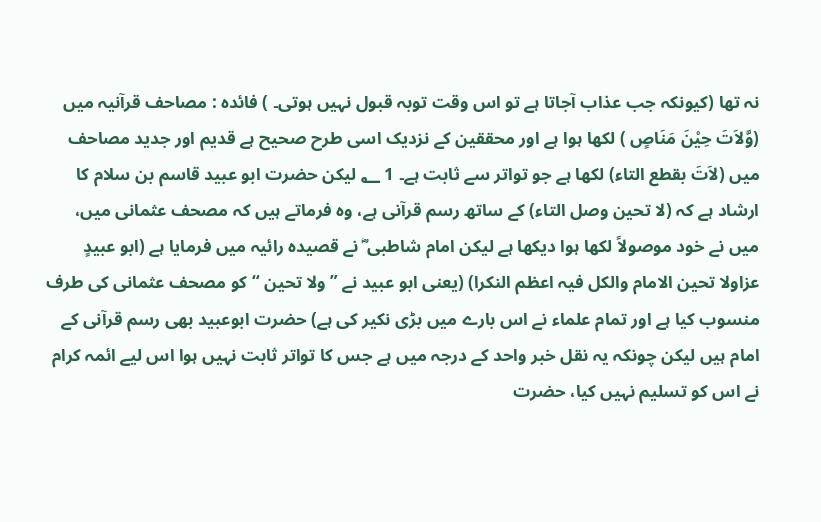نہ تھا (کیونکہ جب عذاب آجاتا ہے تو اس وقت توبہ قبول نہیں ہوتی۔ ) فائدہ : مصاحف قرآنیہ میں (وَّلاَتَ حِیْنَ مَنَاصٍ ) لکھا ہوا ہے اور محققین کے نزدیک اسی طرح صحیح ہے قدیم اور جدید مصاحف میں (لاَتَ بقطع التاء) لکھا ہے جو تواتر سے ثابت ہے۔ 1 ؂ لیکن حضرت ابو عبید قاسم بن سلام کا ارشاد ہے کہ (لا تحین وصل التاء) کے ساتھ رسم قرآنی ہے، وہ فرماتے ہیں کہ مصحف عثمانی میں، میں نے خود موصولاً لکھا ہوا دیکھا ہے لیکن امام شاطبی ؓ نے قصیدہ رائیہ میں فرمایا ہے (ابو عبیدٍ عزاولا تحین الامام والکل فیہ اعظم النکرا) (یعنی ابو عبید نے ” ولا تحین “ کو مصحف عثمانی کی طرف منسوب کیا ہے اور تمام علماء نے اس بارے میں بڑی نکیر کی ہے) حضرت ابوعبید بھی رسم قرآنی کے امام ہیں لیکن چونکہ یہ نقل خبر واحد کے درجہ میں ہے جس کا تواتر ثابت نہیں ہوا اس لیے ائمہ کرام نے اس کو تسلیم نہیں کیا، حضرت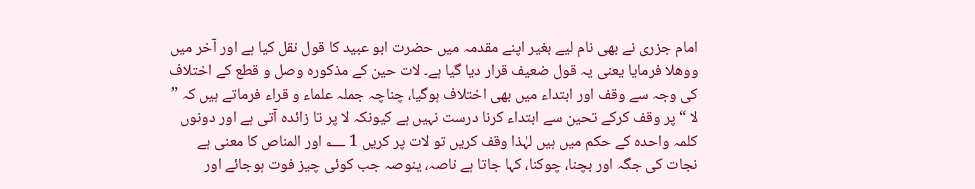امام جزری نے بھی نام لیے بغیر اپنے مقدمہ میں حضرت ابو عبید کا قول نقل کیا ہے اور آخر میں ووھلا فرمایا یعنی یہ قول ضعیف قرار دیا گیا ہے۔ لات حین کے مذکورہ وصل و قطع کے اختلاف کی وجہ سے وقف اور ابتداء میں بھی اختلاف ہوگیا، چناچہ جملہ علماء و قراء فرماتے ہیں کہ ” لا “ پر وقف کرکے تحین سے ابتداء کرنا درست نہیں ہے کیونکہ لا پر تا زائدہ آتی ہے اور دونوں کلمہ واحدہ کے حکم میں ہیں لہٰذا وقف کریں تو لات پر کریں 1 ؂ اور المناص کا معنی ہے نجات کی جگہ اور بچنا، چوکنا، کہا جاتا ہے ناصہ، ینوصہ جب کوئی چیز فوت ہوجائے اور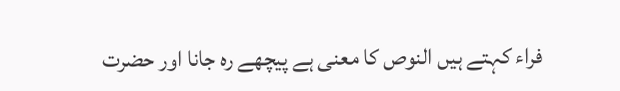فراء کہتے ہیں النوص کا معنی ہے پیچھے رہ جانا اور حضرت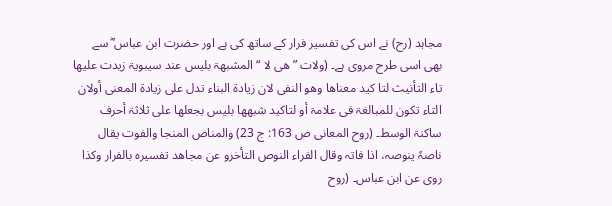مجاہد (رح) نے اس کی تفسیر فرار کے ساتھ کی ہے اور حضرت ابن عباس ؓ سے بھی اسی طرح مروی ہے۔ (ولات ” ھی لا “ المشبھۃ بلیس عند سیبویۃ زیدت علیھا تاء التأنیث لتا کید معناھا وھو النفی لان زیادۃ البناء تدل علی زیادۃ المعنی أولان التاء تکون للمبالغۃ فی علامۃ أو لتاکید شبھھا بلیس بجعلھا علی ثلاثۃ أحرف ساکنۃ الوسط۔ (روح المعانی ص 163: ج 23) والمناص المنجا والفوت یقال ناصہٗ ینوصہ، اذا فاتہ وقال الفراء النوص التأخرو عن مجاھد تفسیرہ بالفرار وکذا روی عن ابن عباس۔ (روح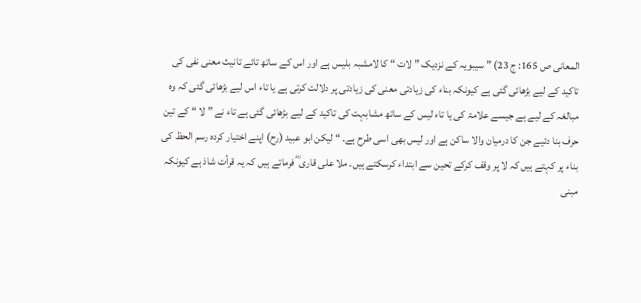المعانی ص 165: ج 23) ” سیبویہ کے نزدیک ” لات “ کا لامشبہ بلیس ہے اور اس کے ساتھ تائے تانیث معنی نفی کی تاکید کے لیے بڑھائی گئی ہے کیونکہ بناء کی زیادتی معنی کی زیادتی پر دلالت کرتی ہے یا تاء اس لیے بڑھائی گئی کہ وہ مبالغہ کے لیے ہے جیسے علامۃ کی یا تاء لیس کے ساتھ مشابہت کی تاکید کے لیے بڑھائی گئی ہے تاء نے ” لا “ کے تین حرف بنا دئیے جن کا درمیان والا ساکن ہے اور لیس بھی اسی طرح ہے۔ “ لیکن ابو عبید (رح) اپنے اختیار کردہ رسم الحظ کی بناء پر کہتے ہیں کہ لا پر وقف کرکے تحین سے ابتداء کرسکتے ہیں۔ ملا علی قاری ؓ فرماتے ہیں کہ یہ قرأت شاذ ہے کیونکہ مبنی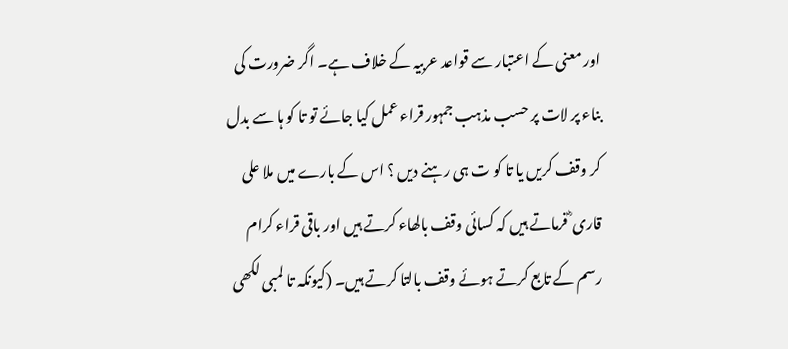اور معنی کے اعتبار سے قواعد عربیہ کے خلاف ہے۔ اگر ضرورت کی بناء پر لات پر حسب مذہب جمہور قراء عمل کیا جائے تو تا کو ہا سے بدل کر وقف کریں یا تا کو ت ہی رہنے دیں ؟ اس کے بارے میں ملا علی قاری ؓ فرماتے ہیں کہ کسائی وقف بالھاء کرتے ہیں اور باقی قراء کرام رسم کے تابع کرتے ہوئے وقف بالتا کرتے ہیں۔ (کیونکہ تا لمبی لکھی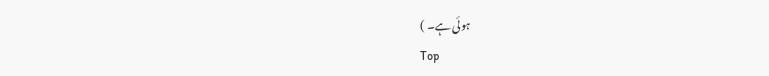ہوئی ہے۔ )
Top